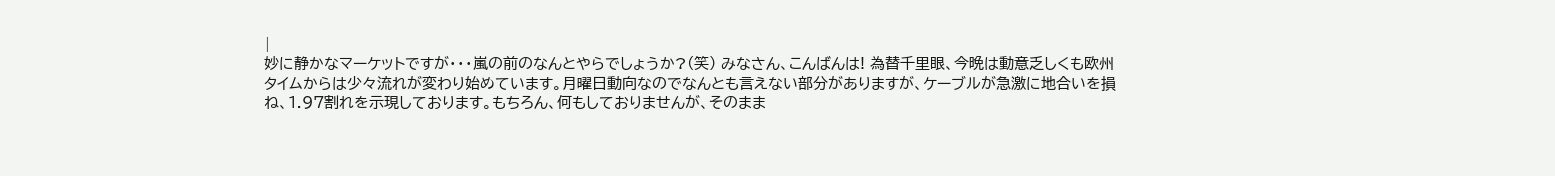|
妙に静かなマーケットですが・・・嵐の前のなんとやらでしょうか?(笑) みなさん、こんばんは! 為替千里眼、今晩は動意乏しくも欧州タイムからは少々流れが変わり始めています。月曜日動向なのでなんとも言えない部分がありますが、ケーブルが急激に地合いを損ね、1.97割れを示現しております。もちろん、何もしておりませんが、そのまま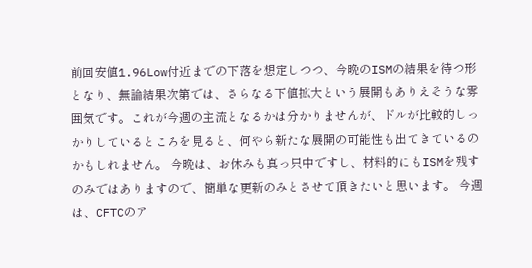前回安値1.96Low付近までの下落を想定しつつ、今晩のISMの結果を待つ形となり、無論結果次第では、さらなる下値拡大という展開もありえそうな雰囲気です。これが今週の主流となるかは分かりませんが、ドルが比較的しっかりしているところを見ると、何やら新たな展開の可能性も出てきているのかもしれません。 今晩は、お休みも真っ只中ですし、材料的にもISMを残すのみではありますので、簡単な更新のみとさせて頂きたいと思います。 今週は、CFTCのア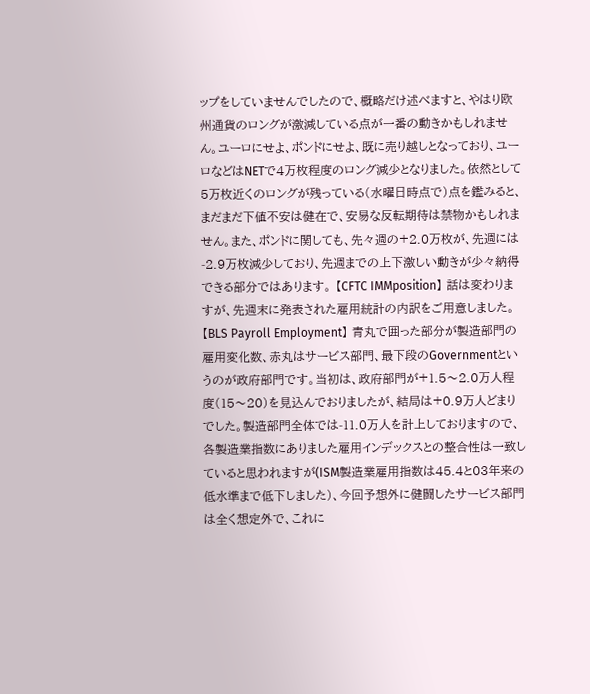ップをしていませんでしたので、概略だけ述べますと、やはり欧州通貨のロングが激減している点が一番の動きかもしれません。ユーロにせよ、ポンドにせよ、既に売り越しとなっており、ユーロなどはNETで4万枚程度のロング減少となりました。依然として5万枚近くのロングが残っている(水曜日時点で)点を鑑みると、まだまだ下値不安は健在で、安易な反転期待は禁物かもしれません。また、ポンドに関しても、先々週の+2.0万枚が、先週には-2.9万枚減少しており、先週までの上下激しい動きが少々納得できる部分ではあります。 【CFTC IMMposition】 話は変わりますが、先週末に発表された雇用統計の内訳をご用意しました。 【BLS Payroll Employment】 青丸で囲った部分が製造部門の雇用変化数、赤丸はサービス部門、最下段のGovernmentというのが政府部門です。当初は、政府部門が+1.5〜2.0万人程度(15〜20)を見込んでおりましたが、結局は+0.9万人どまりでした。製造部門全体では-11.0万人を計上しておりますので、各製造業指数にありました雇用インデックスとの整合性は一致していると思われますが(ISM製造業雇用指数は45.4と03年来の低水準まで低下しました)、今回予想外に健闘したサービス部門は全く想定外で、これに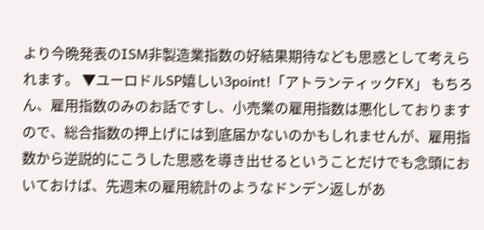より今晩発表のISM非製造業指数の好結果期待なども思惑として考えられます。 ▼ユーロドルSP嬉しい3point!「アトランティックFX」 もちろん、雇用指数のみのお話ですし、小売業の雇用指数は悪化しておりますので、総合指数の押上げには到底届かないのかもしれませんが、雇用指数から逆説的にこうした思惑を導き出せるということだけでも念頭においておけば、先週末の雇用統計のようなドンデン返しがあ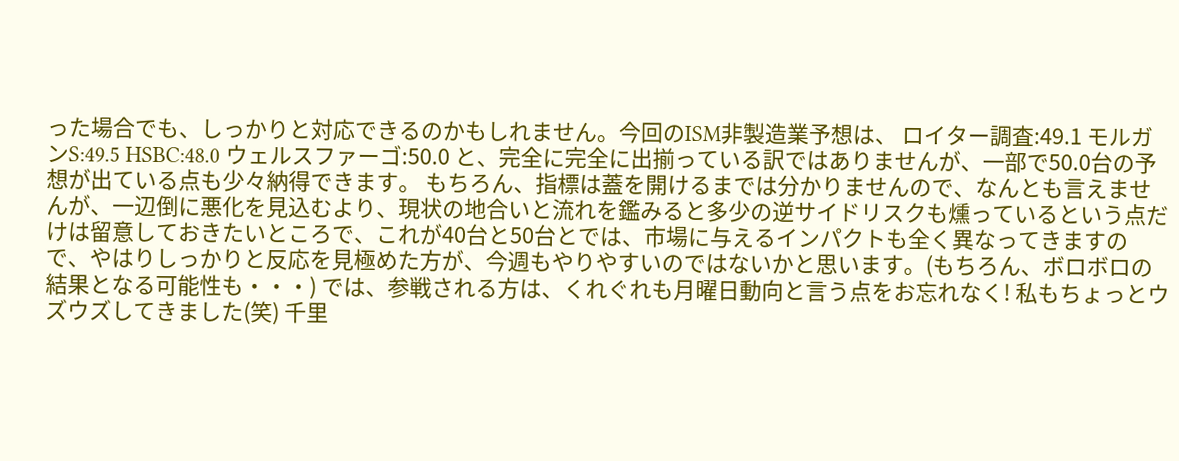った場合でも、しっかりと対応できるのかもしれません。今回のISM非製造業予想は、 ロイター調査:49.1 モルガンS:49.5 HSBC:48.0 ウェルスファーゴ:50.0 と、完全に完全に出揃っている訳ではありませんが、一部で50.0台の予想が出ている点も少々納得できます。 もちろん、指標は蓋を開けるまでは分かりませんので、なんとも言えませんが、一辺倒に悪化を見込むより、現状の地合いと流れを鑑みると多少の逆サイドリスクも燻っているという点だけは留意しておきたいところで、これが40台と50台とでは、市場に与えるインパクトも全く異なってきますので、やはりしっかりと反応を見極めた方が、今週もやりやすいのではないかと思います。(もちろん、ボロボロの結果となる可能性も・・・) では、参戦される方は、くれぐれも月曜日動向と言う点をお忘れなく! 私もちょっとウズウズしてきました(笑) 千里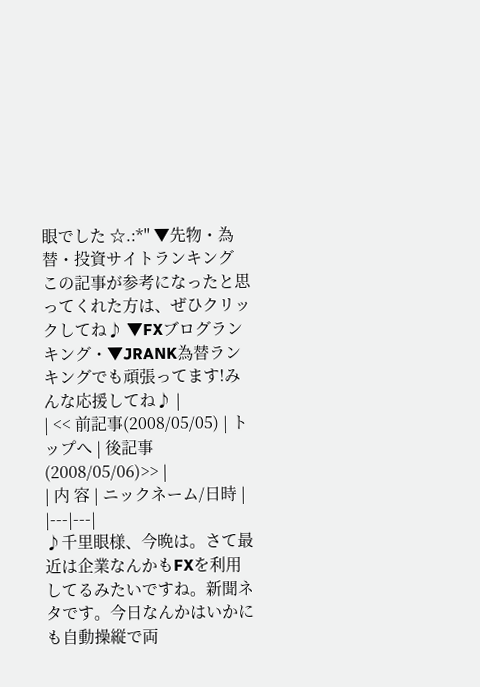眼でした ☆.:*'' ▼先物・為替・投資サイトランキング この記事が参考になったと思ってくれた方は、ぜひクリックしてね♪ ▼FXブログランキング・▼JRANK為替ランキングでも頑張ってます!みんな応援してね♪ |
| << 前記事(2008/05/05) | トップへ | 後記事(2008/05/06)>> |
| 内 容 | ニックネーム/日時 |
|---|---|
♪千里眼様、今晩は。さて最近は企業なんかもFXを利用してるみたいですね。新聞ネタです。今日なんかはいかにも自動操縦で両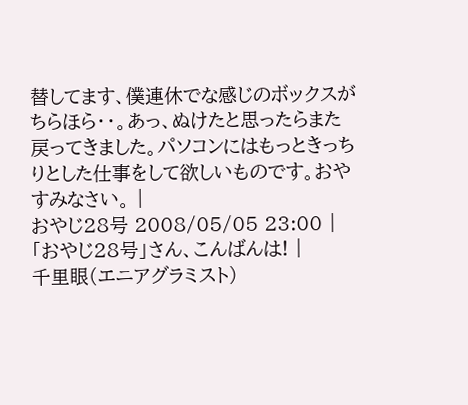替してます、僕連休でな感じのボックスがちらほら・・。あっ、ぬけたと思ったらまた戻ってきました。パソコンにはもっときっちりとした仕事をして欲しいものです。おやすみなさい。 |
おやじ28号 2008/05/05 23:00 |
「おやじ28号」さん、こんばんは! |
千里眼(エニアグラミスト)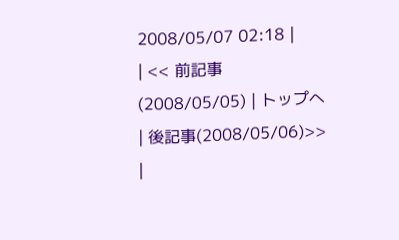2008/05/07 02:18 |
| << 前記事(2008/05/05) | トップへ | 後記事(2008/05/06)>> |